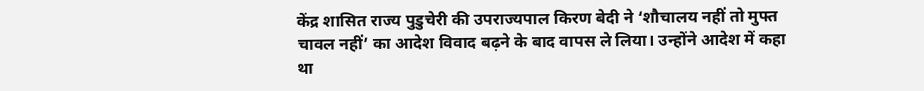केंद्र शासित राज्य पुडुचेरी की उपराज्यपाल किरण बेदी ने ‘शौचालय नहीं तो मुफ्त चावल नहीं’ का आदेश विवाद बढ़ने के बाद वापस ले लिया। उन्होंने आदेश में कहा था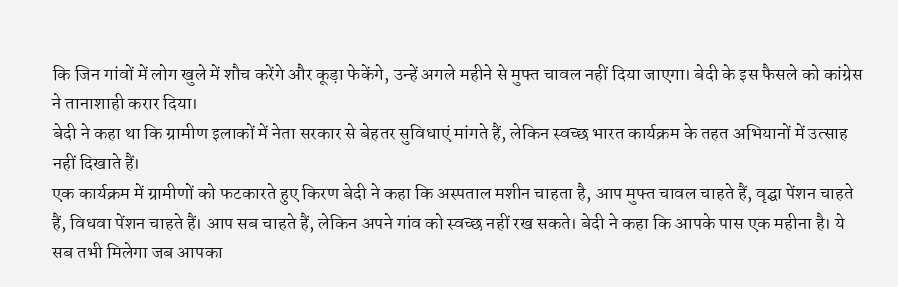कि जिन गांवों में लोग खुले में शौच करेंगे और कूड़ा फेकेंगे, उन्हें अगले महीने से मुफ्त चावल नहीं दिया जाएगा। बेदी के इस फैसले को कांग्रेस ने तानाशाही करार दिया।
बेदी ने कहा था कि ग्रामीण इलाकों में नेता सरकार से बेहतर सुविधाएं मांगते हैं, लेकिन स्वच्छ भारत कार्यक्रम के तहत अभियानों में उत्साह नहीं दिखाते हैं।
एक कार्यक्रम में ग्रामीणों को फटकारते हुए किरण बेदी ने कहा कि अस्पताल मशीन चाहता है, आप मुफ्त चावल चाहते हैं, वृद्घा पेंशन चाहते हैं, विधवा पेंशन चाहते हैं। आप सब चाहते हैं, लेकिन अपने गांव को स्वच्छ नहीं रख सकते। बेदी ने कहा कि आपके पास एक महीना है। ये सब तभी मिलेगा जब आपका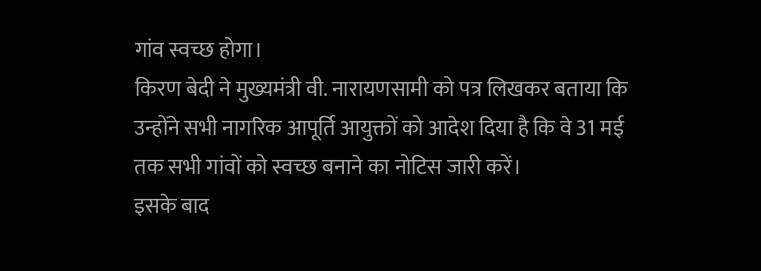गांव स्वच्छ होगा।
किरण बेदी ने मुख्यमंत्री वी. नारायणसामी को पत्र लिखकर बताया कि उन्होंने सभी नागरिक आपूर्ति आयुक्तों को आदेश दिया है कि वे 31 मई तक सभी गांवों को स्वच्छ बनाने का नोटिस जारी करें।
इसके बाद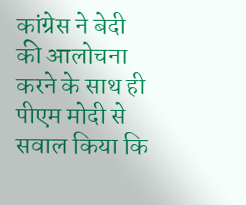कांग्रेस ने बेदी की आलोचना करने के साथ ही पीएम मोदी से सवाल किया कि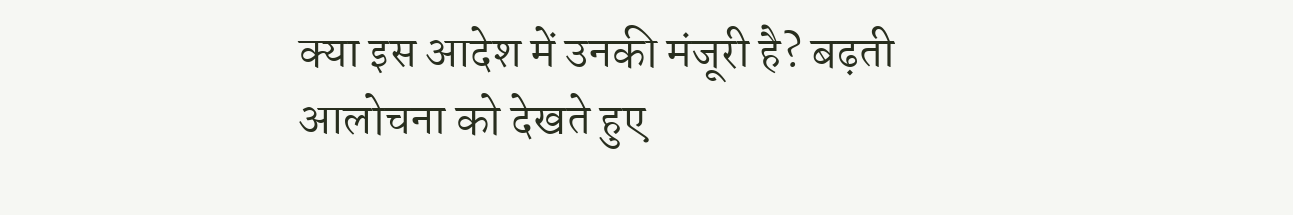क्या इस आदेश में उनकी मंजूरी है? बढ़ती आलोचना को देखते हुए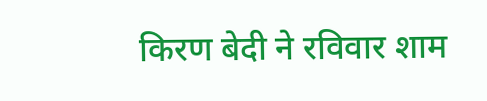किरण बेदी ने रविवार शाम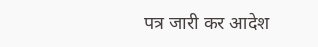पत्र जारी कर आदेश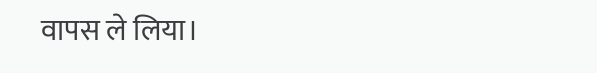वापस ले लिया।